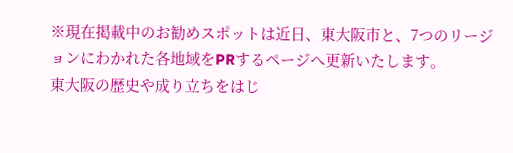※現在掲載中のお勧めスポットは近日、東大阪市と、7つのリージョンにわかれた各地域をPRするページへ更新いたします。
東大阪の歴史や成り立ちをはじ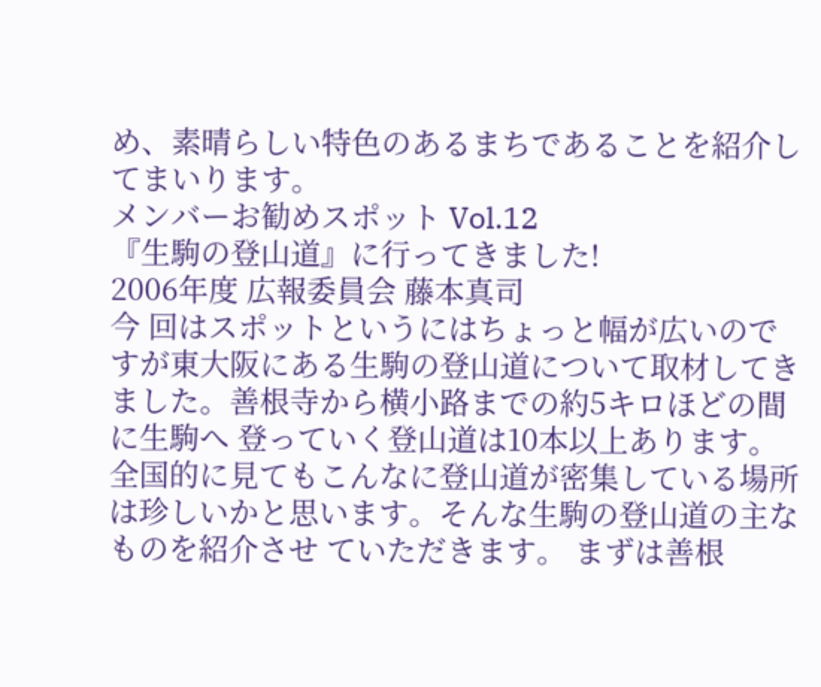め、素晴らしい特色のあるまちであることを紹介してまいります。
メンバーお勧めスポット Vol.12
『生駒の登山道』に行ってきました!
2006年度 広報委員会 藤本真司
今 回はスポットというにはちょっと幅が広いのですが東大阪にある生駒の登山道について取材してきました。善根寺から横小路までの約5キロほどの間に生駒へ 登っていく登山道は10本以上あります。全国的に見てもこんなに登山道が密集している場所は珍しいかと思います。そんな生駒の登山道の主なものを紹介させ ていただきます。 まずは善根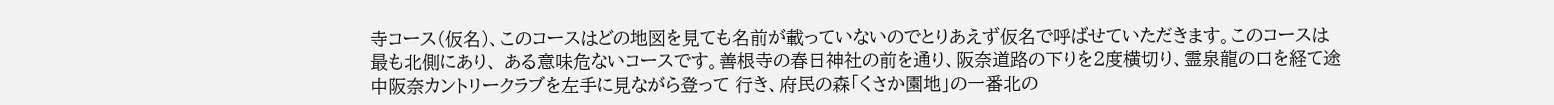寺コース(仮名)、このコースはどの地図を見ても名前が載っていないのでとりあえず仮名で呼ばせていただきます。このコースは最も北側にあり、 ある意味危ないコースです。善根寺の春日神社の前を通り、阪奈道路の下りを2度横切り、霊泉龍の口を経て途中阪奈カントリークラブを左手に見ながら登って 行き、府民の森「くさか園地」の一番北の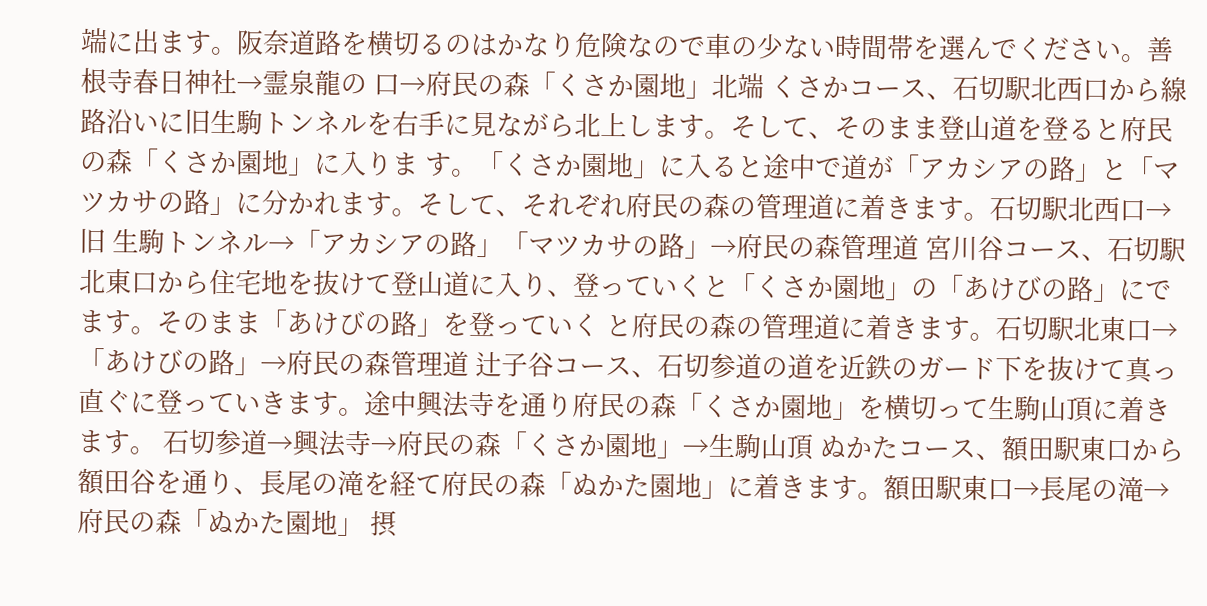端に出ます。阪奈道路を横切るのはかなり危険なので車の少ない時間帯を選んでください。善根寺春日神社→霊泉龍の 口→府民の森「くさか園地」北端 くさかコース、石切駅北西口から線路沿いに旧生駒トンネルを右手に見ながら北上します。そして、そのまま登山道を登ると府民の森「くさか園地」に入りま す。「くさか園地」に入ると途中で道が「アカシアの路」と「マツカサの路」に分かれます。そして、それぞれ府民の森の管理道に着きます。石切駅北西口→旧 生駒トンネル→「アカシアの路」「マツカサの路」→府民の森管理道 宮川谷コース、石切駅北東口から住宅地を抜けて登山道に入り、登っていくと「くさか園地」の「あけびの路」にでます。そのまま「あけびの路」を登っていく と府民の森の管理道に着きます。石切駅北東口→「あけびの路」→府民の森管理道 辻子谷コース、石切参道の道を近鉄のガード下を抜けて真っ直ぐに登っていきます。途中興法寺を通り府民の森「くさか園地」を横切って生駒山頂に着きます。 石切参道→興法寺→府民の森「くさか園地」→生駒山頂 ぬかたコース、額田駅東口から額田谷を通り、長尾の滝を経て府民の森「ぬかた園地」に着きます。額田駅東口→長尾の滝→府民の森「ぬかた園地」 摂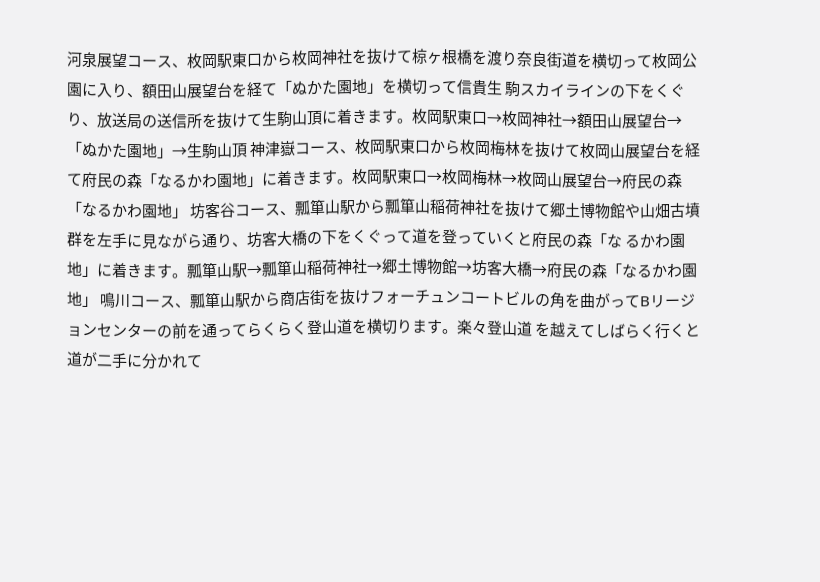河泉展望コース、枚岡駅東口から枚岡神社を抜けて椋ヶ根橋を渡り奈良街道を横切って枚岡公園に入り、額田山展望台を経て「ぬかた園地」を横切って信貴生 駒スカイラインの下をくぐり、放送局の送信所を抜けて生駒山頂に着きます。枚岡駅東口→枚岡神社→額田山展望台→「ぬかた園地」→生駒山頂 神津嶽コース、枚岡駅東口から枚岡梅林を抜けて枚岡山展望台を経て府民の森「なるかわ園地」に着きます。枚岡駅東口→枚岡梅林→枚岡山展望台→府民の森 「なるかわ園地」 坊客谷コース、瓢箪山駅から瓢箪山稲荷神社を抜けて郷土博物館や山畑古墳群を左手に見ながら通り、坊客大橋の下をくぐって道を登っていくと府民の森「な るかわ園地」に着きます。瓢箪山駅→瓢箪山稲荷神社→郷土博物館→坊客大橋→府民の森「なるかわ園地」 鳴川コース、瓢箪山駅から商店街を抜けフォーチュンコートビルの角を曲がってBリージョンセンターの前を通ってらくらく登山道を横切ります。楽々登山道 を越えてしばらく行くと道が二手に分かれて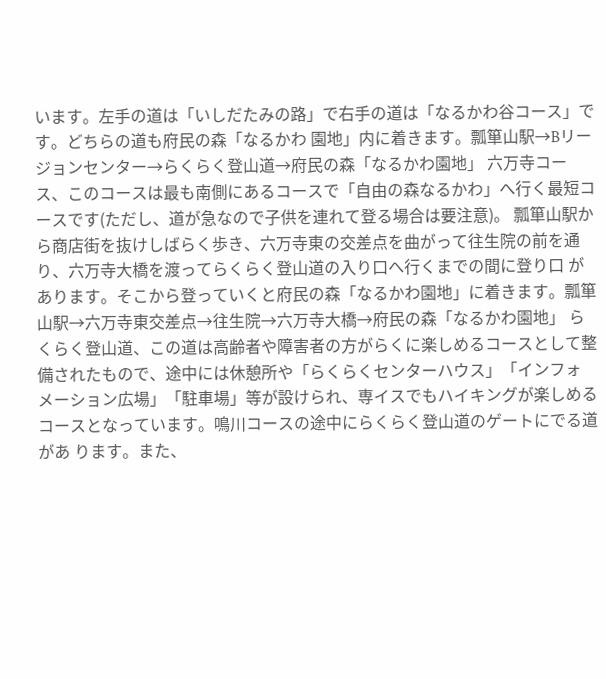います。左手の道は「いしだたみの路」で右手の道は「なるかわ谷コース」です。どちらの道も府民の森「なるかわ 園地」内に着きます。瓢箪山駅→Bリージョンセンター→らくらく登山道→府民の森「なるかわ園地」 六万寺コース、このコースは最も南側にあるコースで「自由の森なるかわ」へ行く最短コースです(ただし、道が急なので子供を連れて登る場合は要注意)。 瓢箪山駅から商店街を抜けしばらく歩き、六万寺東の交差点を曲がって往生院の前を通り、六万寺大橋を渡ってらくらく登山道の入り口へ行くまでの間に登り口 があります。そこから登っていくと府民の森「なるかわ園地」に着きます。瓢箪山駅→六万寺東交差点→往生院→六万寺大橋→府民の森「なるかわ園地」 らくらく登山道、この道は高齢者や障害者の方がらくに楽しめるコースとして整備されたもので、途中には休憩所や「らくらくセンターハウス」「インフォ メーション広場」「駐車場」等が設けられ、専イスでもハイキングが楽しめるコースとなっています。鳴川コースの途中にらくらく登山道のゲートにでる道があ ります。また、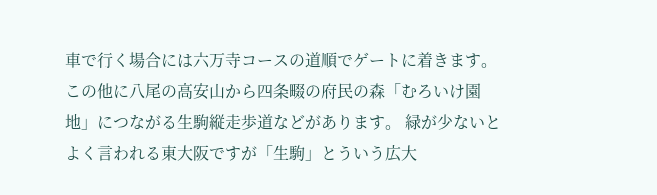車で行く場合には六万寺コースの道順でゲートに着きます。 この他に八尾の高安山から四条畷の府民の森「むろいけ園地」につながる生駒縦走歩道などがあります。 緑が少ないとよく言われる東大阪ですが「生駒」とういう広大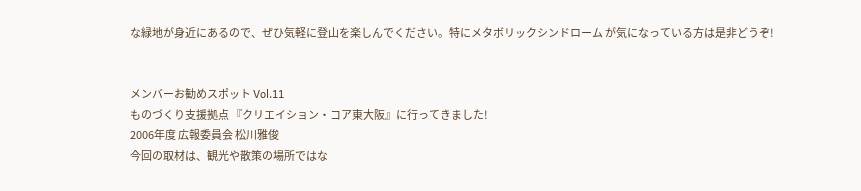な緑地が身近にあるので、ぜひ気軽に登山を楽しんでください。特にメタボリックシンドローム が気になっている方は是非どうぞ!


メンバーお勧めスポット Vol.11
ものづくり支援拠点 『クリエイション・コア東大阪』に行ってきました!
2006年度 広報委員会 松川雅俊
今回の取材は、観光や散策の場所ではな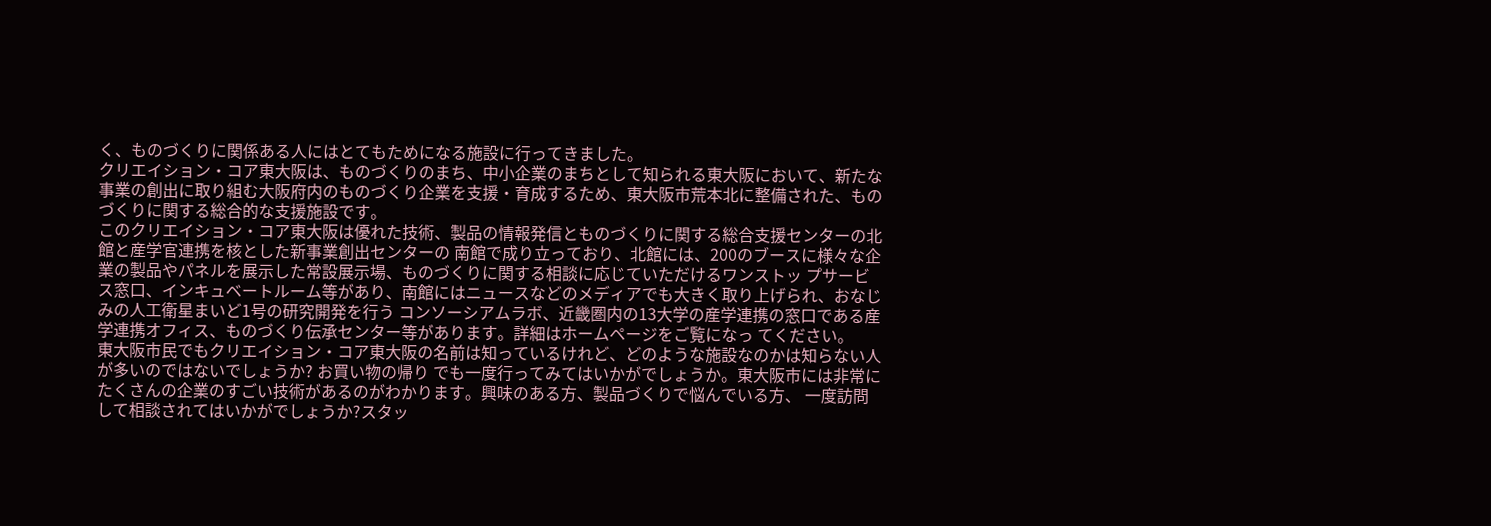く、ものづくりに関係ある人にはとてもためになる施設に行ってきました。
クリエイション・コア東大阪は、ものづくりのまち、中小企業のまちとして知られる東大阪において、新たな事業の創出に取り組む大阪府内のものづくり企業を支援・育成するため、東大阪市荒本北に整備された、ものづくりに関する総合的な支援施設です。
このクリエイション・コア東大阪は優れた技術、製品の情報発信とものづくりに関する総合支援センターの北館と産学官連携を核とした新事業創出センターの 南館で成り立っており、北館には、200のブースに様々な企業の製品やパネルを展示した常設展示場、ものづくりに関する相談に応じていただけるワンストッ プサービス窓口、インキュベートルーム等があり、南館にはニュースなどのメディアでも大きく取り上げられ、おなじみの人工衛星まいど1号の研究開発を行う コンソーシアムラボ、近畿圏内の13大学の産学連携の窓口である産学連携オフィス、ものづくり伝承センター等があります。詳細はホームページをご覧になっ てください。
東大阪市民でもクリエイション・コア東大阪の名前は知っているけれど、どのような施設なのかは知らない人が多いのではないでしょうか? お買い物の帰り でも一度行ってみてはいかがでしょうか。東大阪市には非常にたくさんの企業のすごい技術があるのがわかります。興味のある方、製品づくりで悩んでいる方、 一度訪問して相談されてはいかがでしょうか?スタッ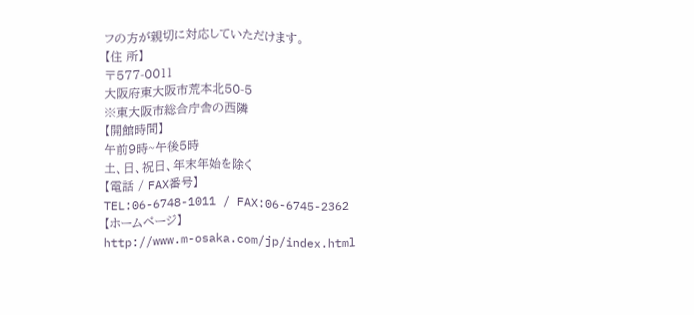フの方が親切に対応していただけます。
【住 所】
〒577-0011
大阪府東大阪市荒本北50-5
※東大阪市総合庁舎の西隣
【開館時間】
午前9時~午後5時
土、日、祝日、年末年始を除く
【電話 / FAX番号】
TEL:06-6748-1011 / FAX:06-6745-2362
【ホームページ】
http://www.m-osaka.com/jp/index.html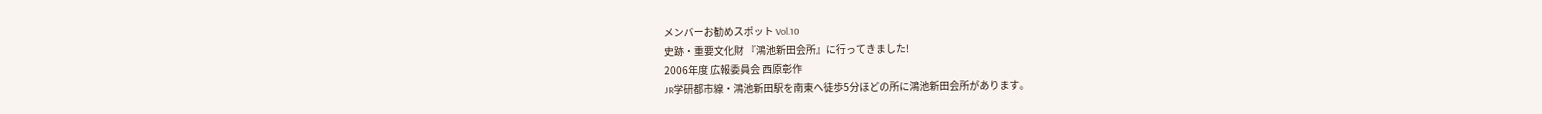メンバーお勧めスポット Vol.10
史跡・重要文化財 『鴻池新田会所』に行ってきました!
2006年度 広報委員会 西原彰作
JR学研都市線・鴻池新田駅を南東へ徒歩5分ほどの所に鴻池新田会所があります。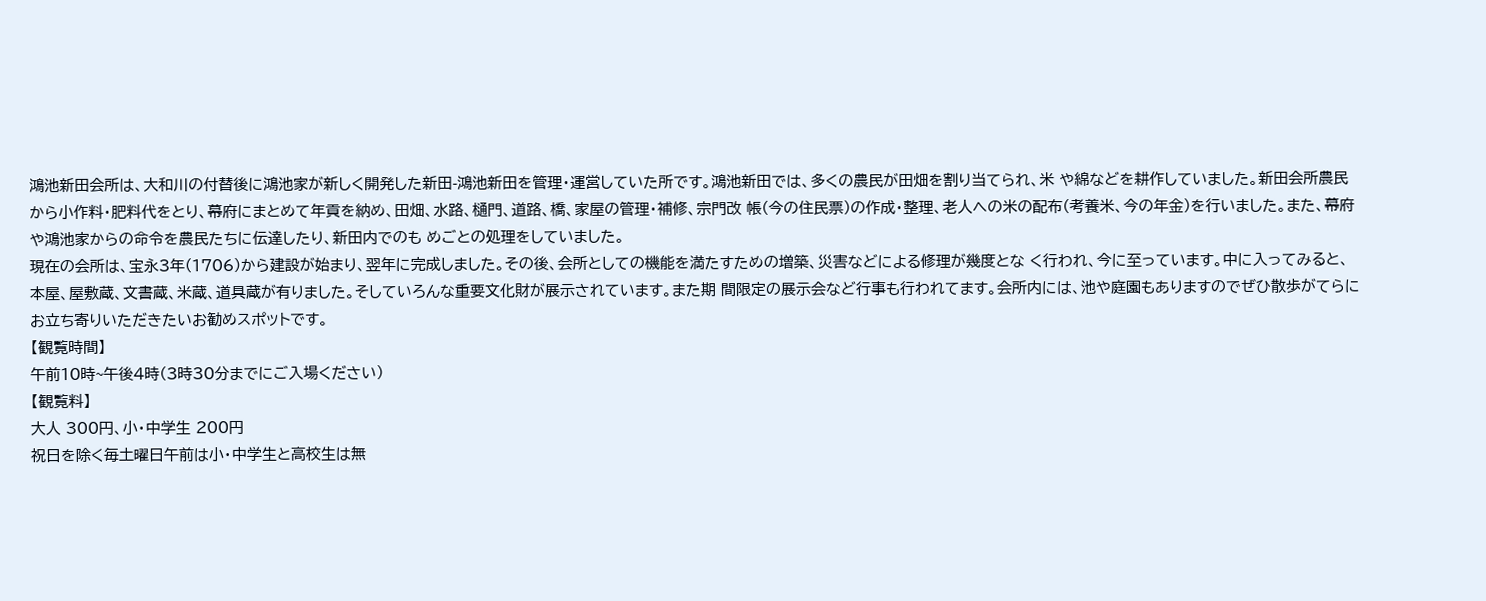鴻池新田会所は、大和川の付替後に鴻池家が新しく開発した新田-鴻池新田を管理・運営していた所です。鴻池新田では、多くの農民が田畑を割り当てられ、米 や綿などを耕作していました。新田会所農民から小作料・肥料代をとり、幕府にまとめて年貢を納め、田畑、水路、樋門、道路、橋、家屋の管理・補修、宗門改 帳(今の住民票)の作成・整理、老人への米の配布(考養米、今の年金)を行いました。また、幕府や鴻池家からの命令を農民たちに伝達したり、新田内でのも めごとの処理をしていました。
現在の会所は、宝永3年(1706)から建設が始まり、翌年に完成しました。その後、会所としての機能を満たすための増築、災害などによる修理が幾度とな く行われ、今に至っています。中に入ってみると、本屋、屋敷蔵、文書蔵、米蔵、道具蔵が有りました。そしていろんな重要文化財が展示されています。また期 間限定の展示会など行事も行われてます。会所内には、池や庭園もありますのでぜひ散歩がてらにお立ち寄りいただきたいお勧めスポットです。
【観覧時間】
午前10時~午後4時(3時30分までにご入場ください)
【観覧料】
大人 300円、小・中学生 200円
祝日を除く毎土曜日午前は小・中学生と高校生は無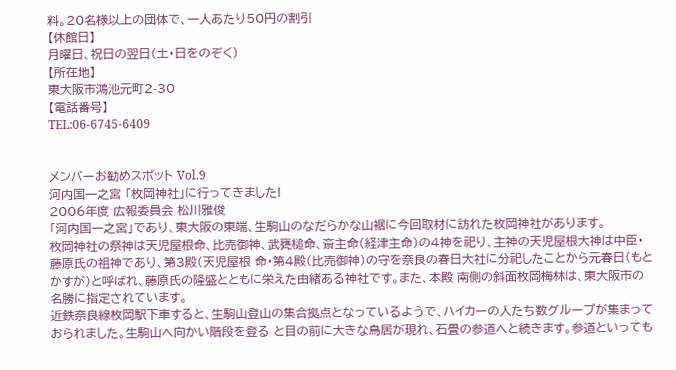料。20名様以上の団体で、一人あたり50円の割引
【休館日】
月曜日、祝日の翌日(土・日をのぞく)
【所在地】
東大阪市鴻池元町2-30
【電話番号】
TEL:06-6745-6409


メンバーお勧めスポット Vol.9
河内国一之宮 「枚岡神社」に行ってきました!
2006年度 広報委員会 松川雅俊
「河内国一之宮」であり、東大阪の東端、生駒山のなだらかな山裾に今回取材に訪れた枚岡神社があります。
枚岡神社の祭神は天児屋根命、比売御神、武甕槌命、斎主命(経津主命)の4神を祀り、主神の天児屋根大神は中臣・藤原氏の祖神であり、第3殿(天児屋根 命・第4殿(比売御神)の守を奈良の春日大社に分祀したことから元春日(もとかすが)と呼ばれ、藤原氏の隆盛とともに栄えた由緒ある神社です。また、本殿 南側の斜面枚岡梅林は、東大阪市の名勝に指定されています。
近鉄奈良線枚岡駅下車すると、生駒山登山の集合拠点となっているようで、ハイカーの人たち数グループが集まっておられました。生駒山へ向かい階段を登る と目の前に大きな鳥居が現れ、石畳の参道へと続きます。参道といっても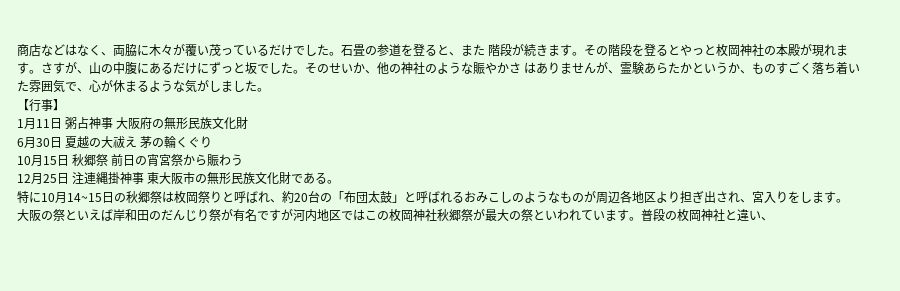商店などはなく、両脇に木々が覆い茂っているだけでした。石畳の参道を登ると、また 階段が続きます。その階段を登るとやっと枚岡神社の本殿が現れます。さすが、山の中腹にあるだけにずっと坂でした。そのせいか、他の神社のような賑やかさ はありませんが、霊験あらたかというか、ものすごく落ち着いた雰囲気で、心が休まるような気がしました。
【行事】
1月11日 粥占神事 大阪府の無形民族文化財
6月30日 夏越の大祓え 茅の輪くぐり
10月15日 秋郷祭 前日の宵宮祭から賑わう
12月25日 注連縄掛神事 東大阪市の無形民族文化財である。
特に10月14~15日の秋郷祭は枚岡祭りと呼ばれ、約20台の「布団太鼓」と呼ばれるおみこしのようなものが周辺各地区より担ぎ出され、宮入りをします。
大阪の祭といえば岸和田のだんじり祭が有名ですが河内地区ではこの枚岡神社秋郷祭が最大の祭といわれています。普段の枚岡神社と違い、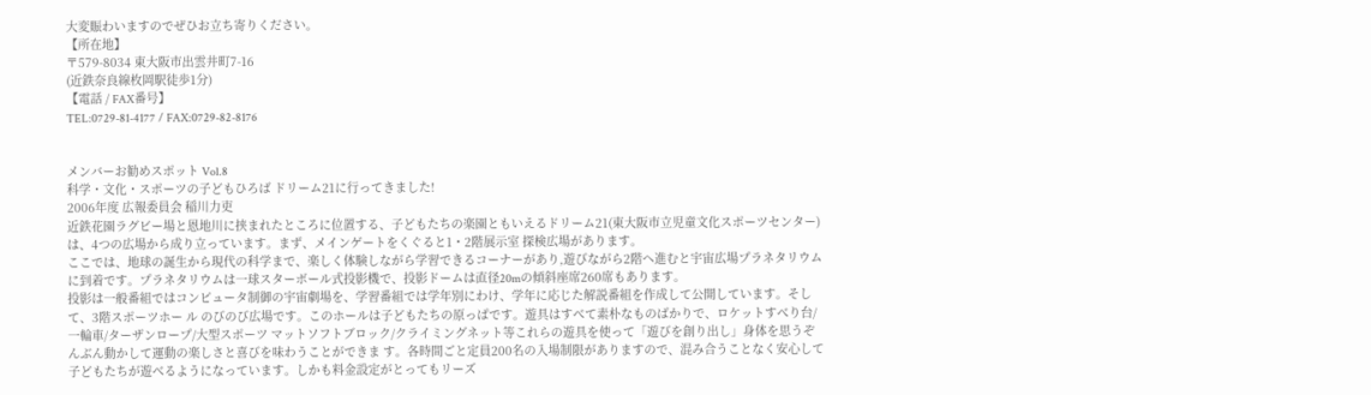大変賑わいますのでぜひお立ち寄りください。
【所在地】
〒579-8034 東大阪市出雲井町7-16
(近鉄奈良線枚岡駅徒歩1分)
【電話 / FAX番号】
TEL:0729-81-4177 / FAX:0729-82-8176


メンバーお勧めスポット Vol.8
科学・文化・スポーツの子どもひろば ドリーム21に行ってきました!
2006年度 広報委員会 稲川力吏
近鉄花園ラグビー場と恩地川に挟まれたところに位置する、子どもたちの楽園ともいえるドリーム21(東大阪市立児童文化スポーツセンター)は、4つの広場から成り立っています。まず、メインゲートをくぐると1・2階展示室 探検広場があります。
ここでは、地球の誕生から現代の科学まで、楽しく体験しながら学習できるコーナーがあり,遊びながら2階へ進むと宇宙広場プラネタリウムに到着です。プラネタリウムは一球スターボール式投影機で、投影ドームは直径20mの傾斜座席260席もあります。
投影は一般番組ではコンピュータ制御の宇宙劇場を、学習番組では学年別にわけ、学年に応じた解説番組を作成して公開しています。そして、3階スポーツホー ル のびのび広場です。このホールは子どもたちの原っぱです。遊具はすべて素朴なものばかりで、ロケットすべり台/一輪車/ターザンロープ/大型スポーツ マットソフトブロック/クライミングネット等これらの遊具を使って「遊びを創り出し」身体を思うぞんぶん動かして運動の楽しさと喜びを味わうことができま す。各時間ごと定員200名の入場制限がありますので、混み合うことなく安心して子どもたちが遊べるようになっています。しかも料金設定がとってもリーズ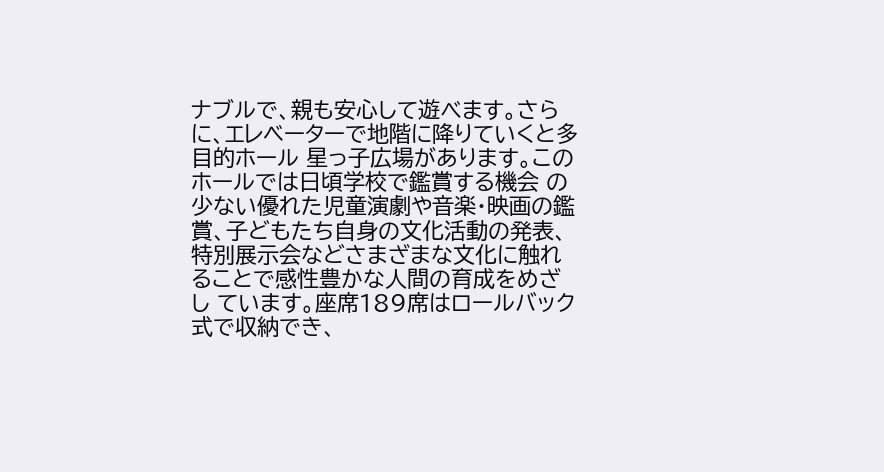ナブルで、親も安心して遊べます。さらに、エレベーターで地階に降りていくと多目的ホール 星っ子広場があります。このホールでは日頃学校で鑑賞する機会 の少ない優れた児童演劇や音楽・映画の鑑賞、子どもたち自身の文化活動の発表、特別展示会などさまざまな文化に触れることで感性豊かな人間の育成をめざし ています。座席189席はロールバック式で収納でき、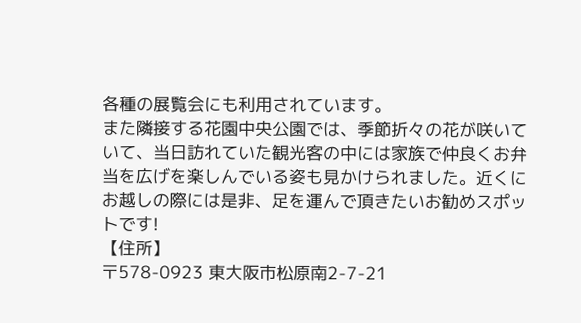各種の展覧会にも利用されています。
また隣接する花園中央公園では、季節折々の花が咲いていて、当日訪れていた観光客の中には家族で仲良くお弁当を広げを楽しんでいる姿も見かけられました。近くにお越しの際には是非、足を運んで頂きたいお勧めスポットです!
【住所】
〒578-0923 東大阪市松原南2-7-21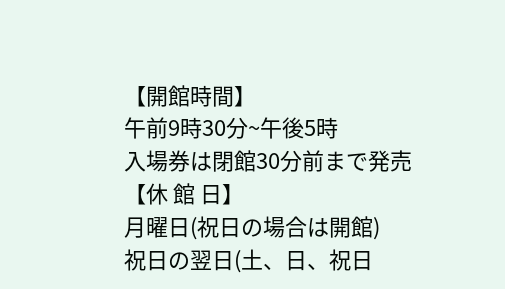【開館時間】
午前9時30分~午後5時
入場券は閉館30分前まで発売
【休 館 日】
月曜日(祝日の場合は開館)
祝日の翌日(土、日、祝日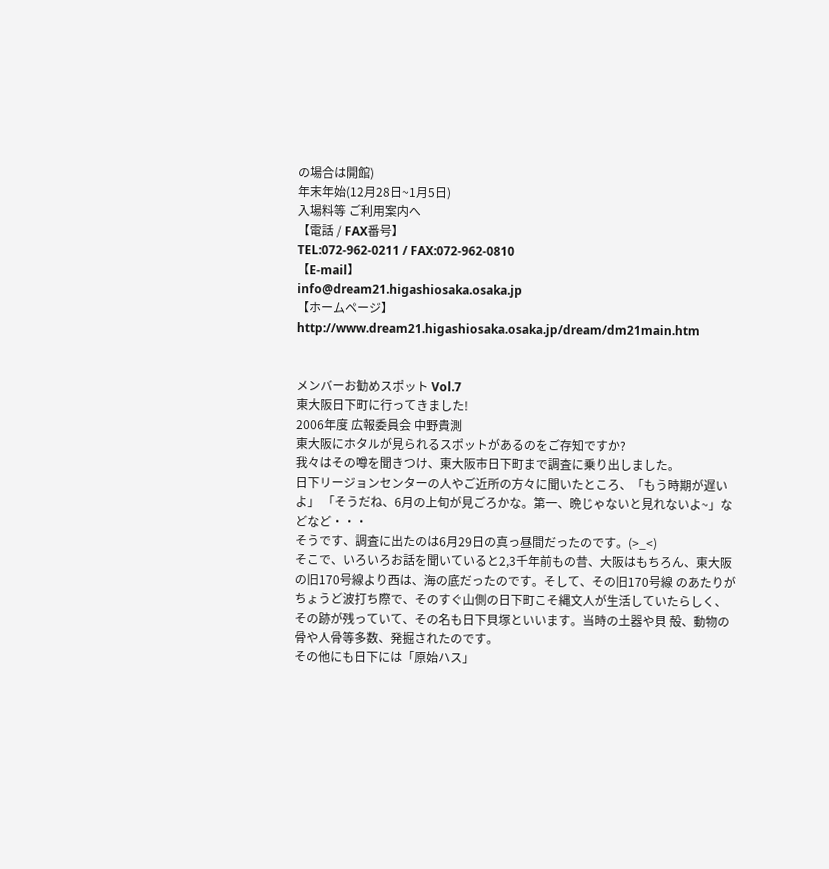の場合は開館)
年末年始(12月28日~1月5日)
入場料等 ご利用案内へ
【電話 / FAX番号】
TEL:072-962-0211 / FAX:072-962-0810
【E-mail】
info@dream21.higashiosaka.osaka.jp
【ホームページ】
http://www.dream21.higashiosaka.osaka.jp/dream/dm21main.htm


メンバーお勧めスポット Vol.7
東大阪日下町に行ってきました!
2006年度 広報委員会 中野貴測
東大阪にホタルが見られるスポットがあるのをご存知ですか?
我々はその噂を聞きつけ、東大阪市日下町まで調査に乗り出しました。
日下リージョンセンターの人やご近所の方々に聞いたところ、「もう時期が遅いよ」 「そうだね、6月の上旬が見ごろかな。第一、晩じゃないと見れないよ~」などなど・・・
そうです、調査に出たのは6月29日の真っ昼間だったのです。(>_<)
そこで、いろいろお話を聞いていると2,3千年前もの昔、大阪はもちろん、東大阪の旧170号線より西は、海の底だったのです。そして、その旧170号線 のあたりがちょうど波打ち際で、そのすぐ山側の日下町こそ縄文人が生活していたらしく、その跡が残っていて、その名も日下貝塚といいます。当時の土器や貝 殻、動物の骨や人骨等多数、発掘されたのです。
その他にも日下には「原始ハス」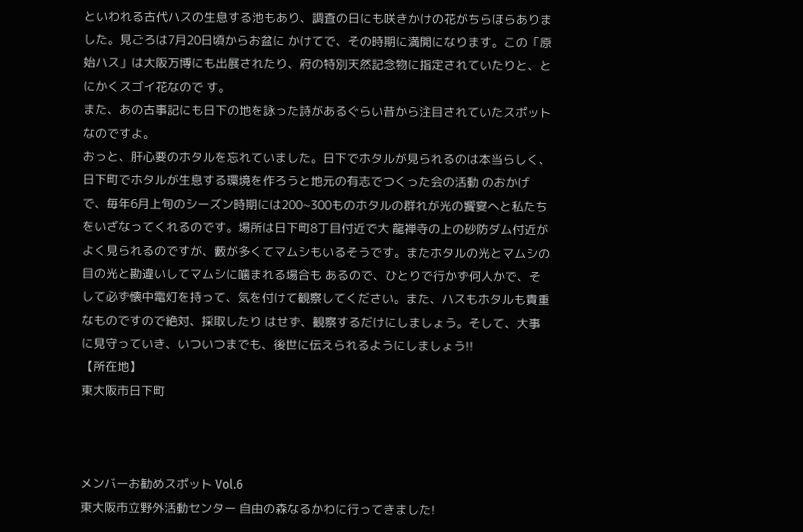といわれる古代ハスの生息する池もあり、調査の日にも咲きかけの花がちらほらありました。見ごろは7月20日頃からお盆に かけてで、その時期に満開になります。この「原始ハス」は大阪万博にも出展されたり、府の特別天然記念物に指定されていたりと、とにかくスゴイ花なので す。
また、あの古事記にも日下の地を詠った詩があるぐらい昔から注目されていたスポットなのですよ。
おっと、肝心要のホタルを忘れていました。日下でホタルが見られるのは本当らしく、日下町でホタルが生息する環境を作ろうと地元の有志でつくった会の活動 のおかげで、毎年6月上旬のシーズン時期には200~300ものホタルの群れが光の饗宴へと私たちをいざなってくれるのです。場所は日下町8丁目付近で大 龍禅寺の上の砂防ダム付近がよく見られるのですが、藪が多くてマムシもいるそうです。またホタルの光とマムシの目の光と勘違いしてマムシに噛まれる場合も あるので、ひとりで行かず何人かで、そして必ず懐中電灯を持って、気を付けて観察してください。また、ハスもホタルも貴重なものですので絶対、採取したり はせず、観察するだけにしましょう。そして、大事に見守っていき、いついつまでも、後世に伝えられるようにしましょう!!
【所在地】
東大阪市日下町



メンバーお勧めスポット Vol.6
東大阪市立野外活動センター 自由の森なるかわに行ってきました!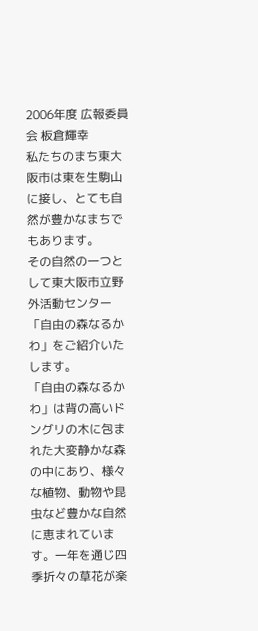2006年度 広報委員会 板倉輝幸
私たちのまち東大阪市は東を生駒山に接し、とても自然が豊かなまちでもあります。
その自然の一つとして東大阪市立野外活動センター「自由の森なるかわ」をご紹介いたします。
「自由の森なるかわ」は背の高いドングリの木に包まれた大変静かな森の中にあり、様々な植物、動物や昆虫など豊かな自然に恵まれています。一年を通じ四季折々の草花が楽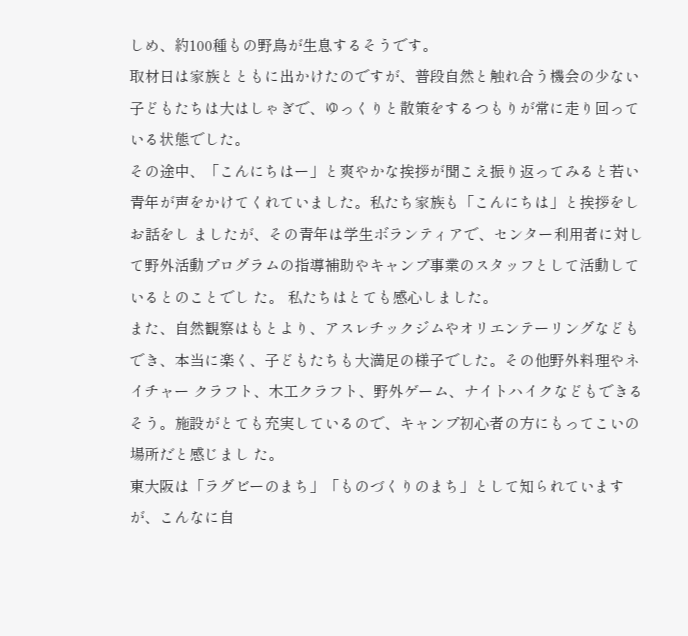しめ、約100種もの野鳥が生息するそうです。
取材日は家族とともに出かけたのですが、普段自然と触れ合う機会の少ない子どもたちは大はしゃぎで、ゆっくりと散策をするつもりが常に走り回っている状態でした。
その途中、「こんにちはー」と爽やかな挨拶が聞こえ振り返ってみると若い青年が声をかけてくれていました。私たち家族も「こんにちは」と挨拶をしお話をし ましたが、その青年は学生ボランティアで、センター利用者に対して野外活動プログラムの指導補助やキャンプ事業のスタッフとして活動しているとのことでし た。 私たちはとても感心しました。
また、自然観察はもとより、アスレチックジムやオリエンテーリングなどもでき、本当に楽く、子どもたちも大満足の様子でした。その他野外料理やネイチャー クラフト、木工クラフト、野外ゲーム、ナイトハイクなどもできるそう。施設がとても充実しているので、キャンプ初心者の方にもってこいの場所だと感じまし た。
東大阪は「ラグビーのまち」「ものづくりのまち」として知られていますが、こんなに自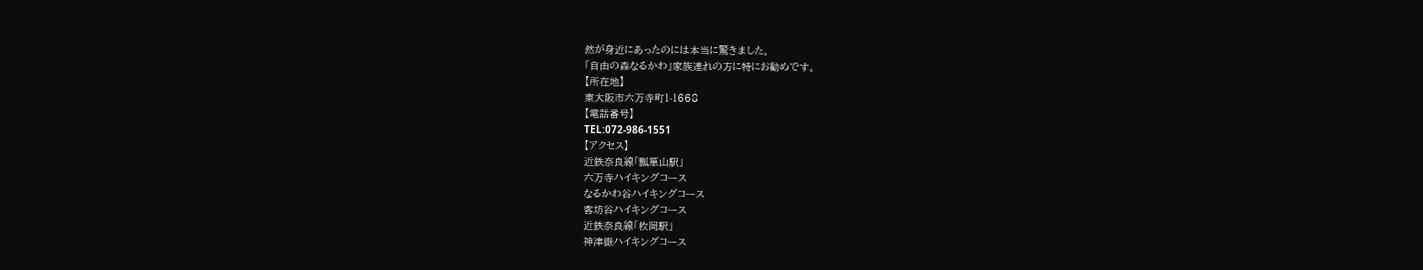然が身近にあったのには本当に驚きました。
「自由の森なるかわ」家族連れの方に特にお勧めです。
【所在地】
東大阪市六万寺町1-1668
【電話番号】
TEL:072-986-1551
【アクセス】
近鉄奈良線「瓢箪山駅」
六万寺ハイキングコース
なるかわ谷ハイキングコース
客坊谷ハイキングコース
近鉄奈良線「枚岡駅」
神津嶽ハイキングコース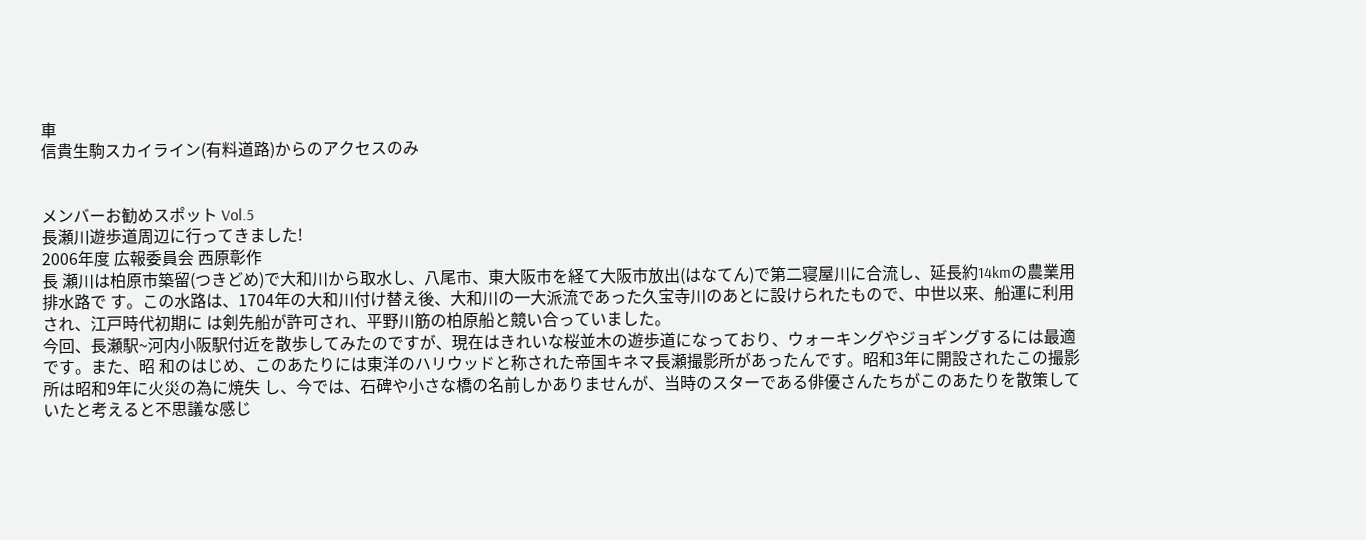車
信貴生駒スカイライン(有料道路)からのアクセスのみ


メンバーお勧めスポット Vol.5
長瀬川遊歩道周辺に行ってきました!
2006年度 広報委員会 西原彰作
長 瀬川は柏原市築留(つきどめ)で大和川から取水し、八尾市、東大阪市を経て大阪市放出(はなてん)で第二寝屋川に合流し、延長約14kmの農業用排水路で す。この水路は、1704年の大和川付け替え後、大和川の一大派流であった久宝寺川のあとに設けられたもので、中世以来、船運に利用され、江戸時代初期に は剣先船が許可され、平野川筋の柏原船と競い合っていました。
今回、長瀬駅~河内小阪駅付近を散歩してみたのですが、現在はきれいな桜並木の遊歩道になっており、ウォーキングやジョギングするには最適です。また、昭 和のはじめ、このあたりには東洋のハリウッドと称された帝国キネマ長瀬撮影所があったんです。昭和3年に開設されたこの撮影所は昭和9年に火災の為に焼失 し、今では、石碑や小さな橋の名前しかありませんが、当時のスターである俳優さんたちがこのあたりを散策していたと考えると不思議な感じ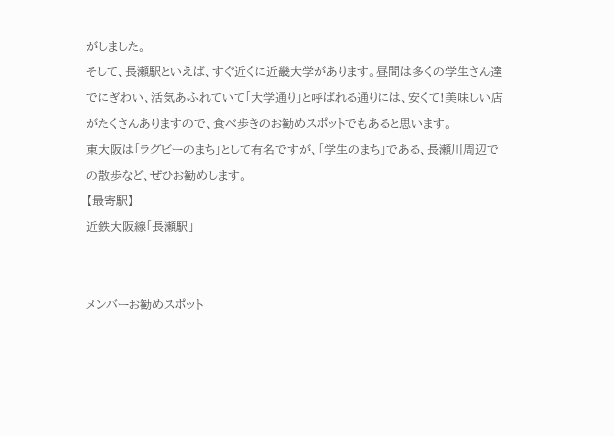がしました。
そして、長瀬駅といえば、すぐ近くに近畿大学があります。昼間は多くの学生さん達でにぎわい、活気あふれていて「大学通り」と呼ばれる通りには、安くて!美味しい店がたくさんありますので、食べ歩きのお勧めスポットでもあると思います。
東大阪は「ラグビーのまち」として有名ですが、「学生のまち」である、長瀬川周辺での散歩など、ぜひお勧めします。
【最寄駅】
近鉄大阪線「長瀬駅」


メンバーお勧めスポット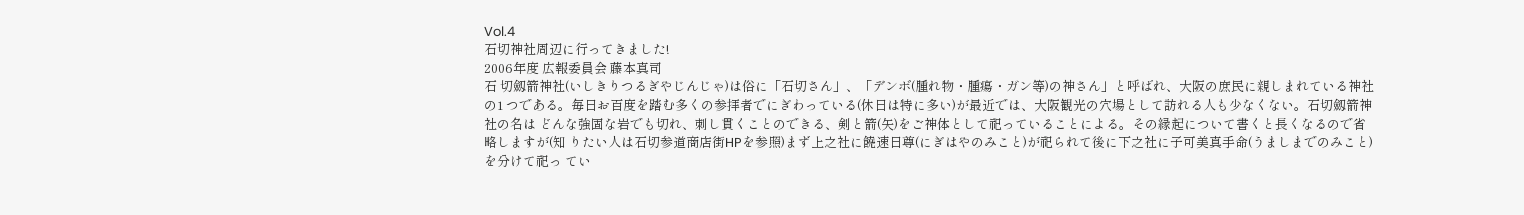Vol.4
石切神社周辺に行ってきました!
2006年度 広報委員会 藤本真司
石 切劔箭神社(いしきりつるぎやじんじゃ)は俗に「石切さん」、「デンボ(腫れ物・腫瘍・ガン等)の神さん」と呼ばれ、大阪の庶民に親しまれている神社の1 つである。毎日お百度を踏む多くの参拝者でにぎわっている(休日は特に多い)が最近では、大阪観光の穴場として訪れる人も少なくない。石切劔箭神社の名は どんな強固な岩でも切れ、刺し貫くことのできる、剣と箭(矢)をご神体として祀っていることによる。その縁起について書くと長くなるので省略しますが(知 りたい人は石切参道商店街HPを参照)まず上之社に饒速日尊(にぎはやのみこと)が祀られて後に下之社に子可美真手命(うましまでのみこと)を分けて祀っ てい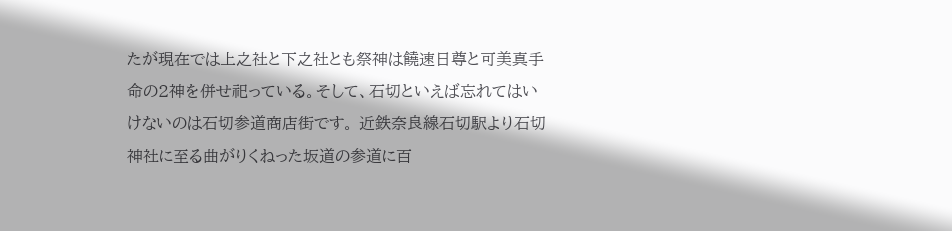たが現在では上之社と下之社とも祭神は饒速日尊と可美真手命の2神を併せ祀っている。そして、石切といえば忘れてはいけないのは石切参道商店街です。 近鉄奈良線石切駅より石切神社に至る曲がりくねった坂道の参道に百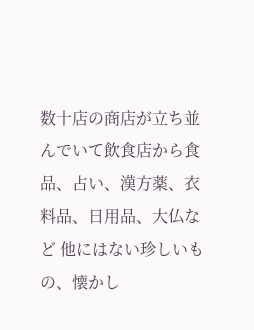数十店の商店が立ち並んでいて飲食店から食品、占い、漢方薬、衣料品、日用品、大仏など 他にはない珍しいもの、懐かし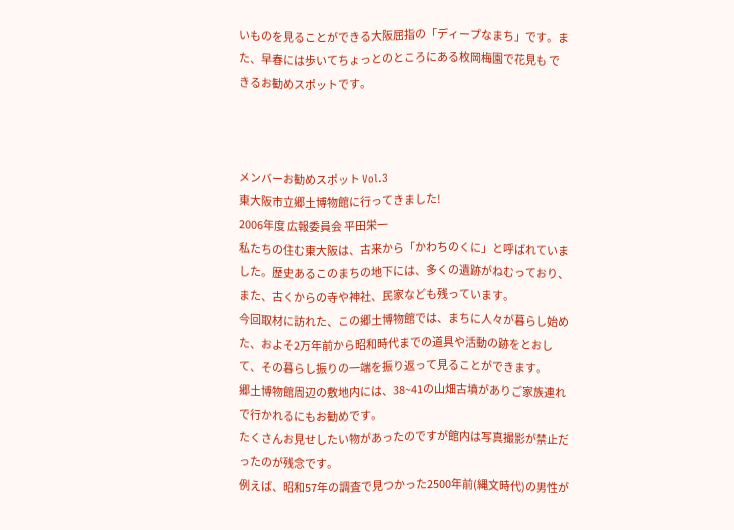いものを見ることができる大阪屈指の「ディープなまち」です。また、早春には歩いてちょっとのところにある枚岡梅園で花見も できるお勧めスポットです。



メンバーお勧めスポット Vol.3
東大阪市立郷土博物館に行ってきました!
2006年度 広報委員会 平田栄一
私たちの住む東大阪は、古来から「かわちのくに」と呼ばれていました。歴史あるこのまちの地下には、多くの遺跡がねむっており、また、古くからの寺や神社、民家なども残っています。
今回取材に訪れた、この郷土博物館では、まちに人々が暮らし始めた、およそ2万年前から昭和時代までの道具や活動の跡をとおして、その暮らし振りの一端を振り返って見ることができます。
郷土博物館周辺の敷地内には、38~41の山畑古墳がありご家族連れで行かれるにもお勧めです。
たくさんお見せしたい物があったのですが館内は写真撮影が禁止だったのが残念です。
例えば、昭和57年の調査で見つかった2500年前(縄文時代)の男性が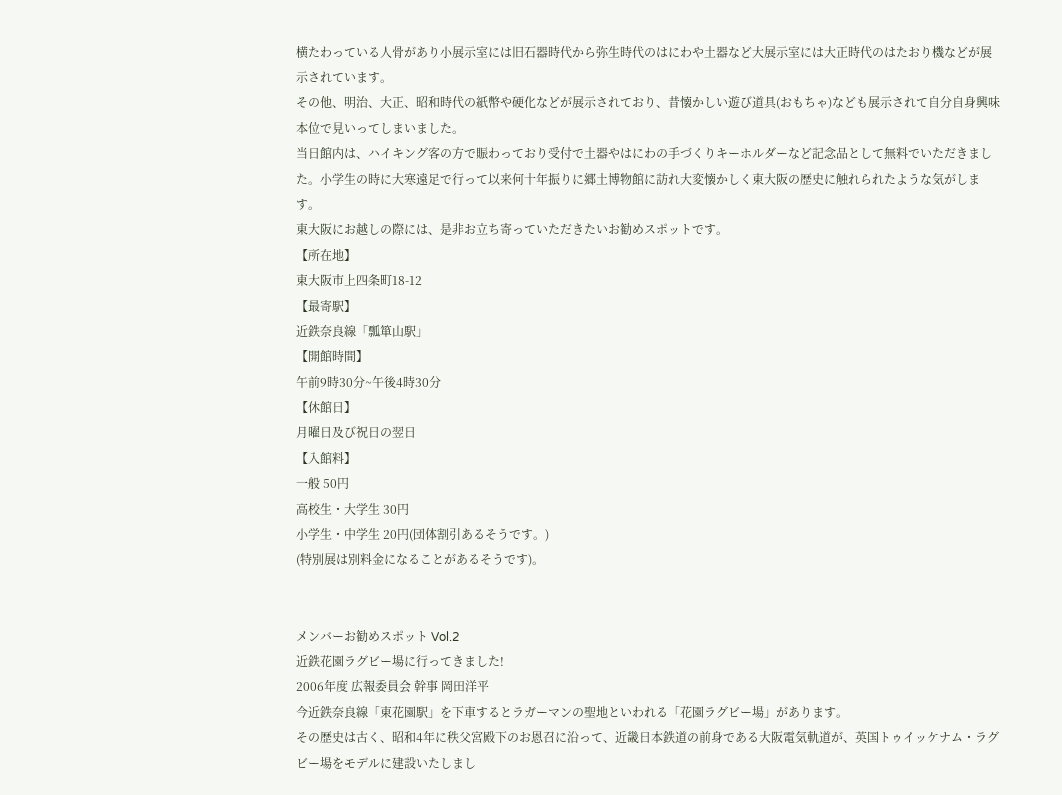横たわっている人骨があり小展示室には旧石器時代から弥生時代のはにわや土器など大展示室には大正時代のはたおり機などが展示されています。
その他、明治、大正、昭和時代の紙幣や硬化などが展示されており、昔懐かしい遊び道具(おもちゃ)なども展示されて自分自身興味本位で見いってしまいました。
当日館内は、ハイキング客の方で賑わっており受付で土器やはにわの手づくりキーホルダーなど記念品として無料でいただきました。小学生の時に大寒遠足で行って以来何十年振りに郷土博物館に訪れ大変懐かしく東大阪の歴史に触れられたような気がします。
東大阪にお越しの際には、是非お立ち寄っていただきたいお勧めスポットです。
【所在地】
東大阪市上四条町18-12
【最寄駅】
近鉄奈良線「瓢箪山駅」
【開館時間】
午前9時30分~午後4時30分
【休館日】
月曜日及び祝日の翌日
【入館料】
一般 50円
高校生・大学生 30円
小学生・中学生 20円(団体割引あるそうです。)
(特別展は別料金になることがあるそうです)。


メンバーお勧めスポット Vol.2
近鉄花園ラグビー場に行ってきました!
2006年度 広報委員会 幹事 岡田洋平
今近鉄奈良線「東花園駅」を下車するとラガーマンの聖地といわれる「花園ラグビー場」があります。
その歴史は古く、昭和4年に秩父宮殿下のお恩召に沿って、近畿日本鉄道の前身である大阪電気軌道が、英国トゥイッケナム・ラグビー場をモデルに建設いたしまし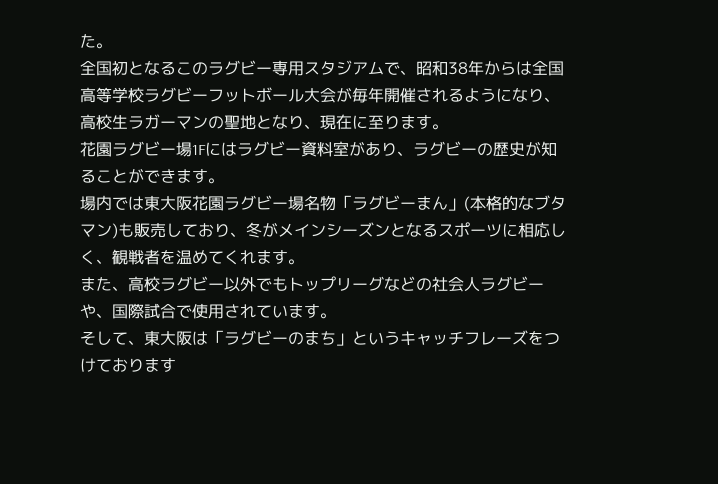た。
全国初となるこのラグビー専用スタジアムで、昭和38年からは全国高等学校ラグビーフットボール大会が毎年開催されるようになり、高校生ラガーマンの聖地となり、現在に至ります。
花園ラグビー場1Fにはラグビー資料室があり、ラグビーの歴史が知ることができます。
場内では東大阪花園ラグビー場名物「ラグビーまん」(本格的なブタマン)も販売しており、冬がメインシーズンとなるスポーツに相応しく、観戦者を温めてくれます。
また、高校ラグビー以外でもトップリーグなどの社会人ラグビーや、国際試合で使用されています。
そして、東大阪は「ラグビーのまち」というキャッチフレーズをつけております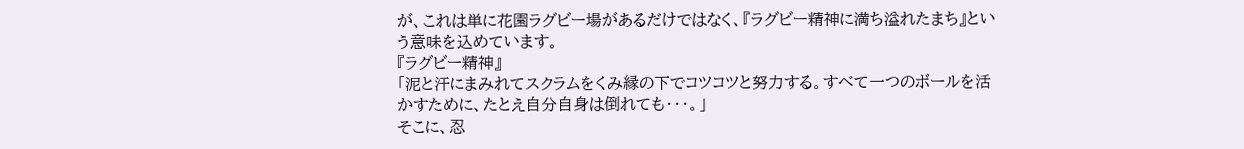が、これは単に花園ラグビー場があるだけではなく、『ラグビー精神に満ち溢れたまち』という意味を込めています。
『ラグビー精神』
「泥と汗にまみれてスクラムをくみ縁の下でコツコツと努力する。すべて一つのボールを活かすために、たとえ自分自身は倒れても・・・。」
そこに、忍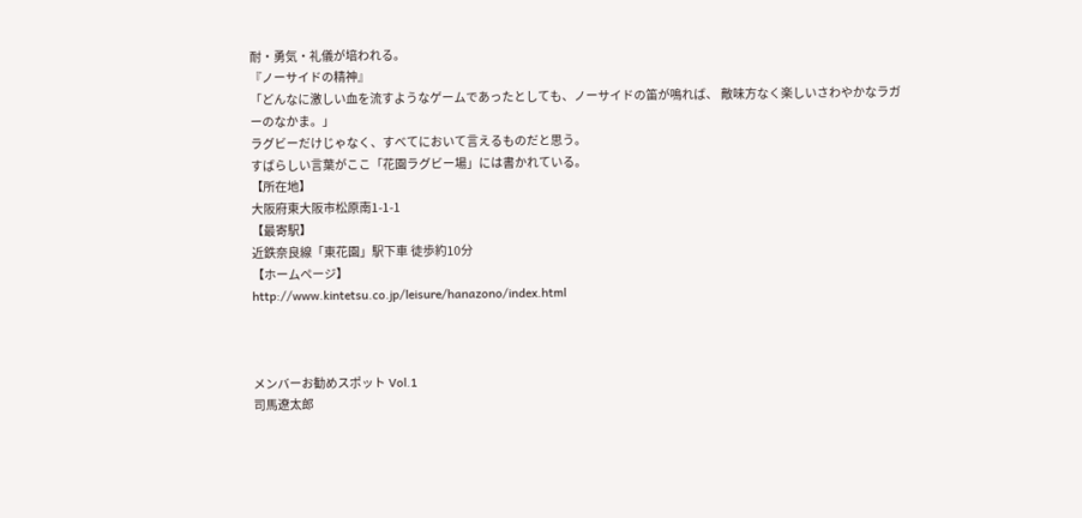耐・勇気・礼儀が培われる。
『ノーサイドの精神』
「どんなに激しい血を流すようなゲームであったとしても、ノーサイドの笛が鳴れば、 敵味方なく楽しいさわやかなラガーのなかま。」
ラグビーだけじゃなく、すべてにおいて言えるものだと思う。
すばらしい言葉がここ「花園ラグビー場」には書かれている。
【所在地】
大阪府東大阪市松原南1-1-1
【最寄駅】
近鉄奈良線「東花園」駅下車 徒歩約10分
【ホームページ】
http://www.kintetsu.co.jp/leisure/hanazono/index.html



メンバーお勧めスポット Vol.1
司馬遼太郎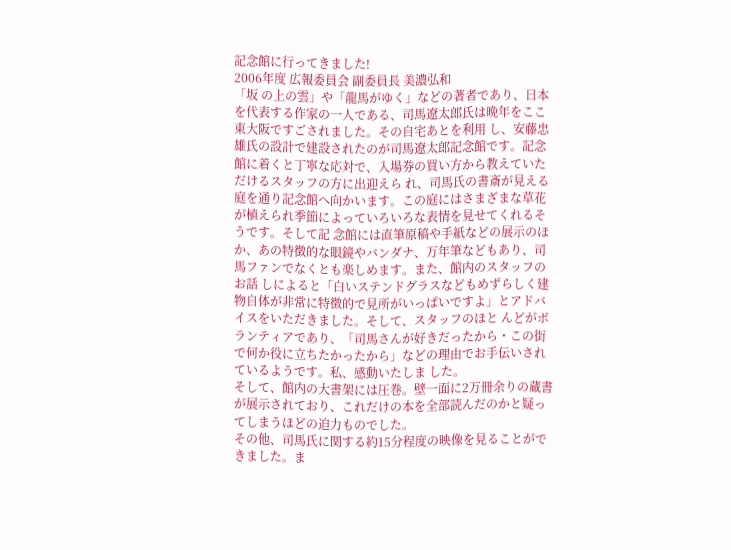記念館に行ってきました!
2006年度 広報委員会 副委員長 美濃弘和
「坂 の上の雲」や「龍馬がゆく」などの著者であり、日本を代表する作家の一人である、司馬遼太郎氏は晩年をここ東大阪ですごされました。その自宅あとを利用 し、安藤忠雄氏の設計で建設されたのが司馬遼太郎記念館です。記念館に着くと丁寧な応対で、入場券の買い方から教えていただけるスタッフの方に出迎えら れ、司馬氏の書斎が見える庭を通り記念館へ向かいます。この庭にはさまざまな草花が植えられ季節によっていろいろな表情を見せてくれるそうです。そして記 念館には直筆原稿や手紙などの展示のほか、あの特徴的な眼鏡やバンダナ、万年筆などもあり、司馬ファンでなくとも楽しめます。また、館内のスタッフのお話 しによると「白いステンドグラスなどもめずらしく建物自体が非常に特徴的で見所がいっぱいですよ」とアドバイスをいただきました。そして、スタッフのほと んどがボランティアであり、「司馬さんが好きだったから・この街で何か役に立ちたかったから」などの理由でお手伝いされているようです。私、感動いたしま した。
そして、館内の大書架には圧巻。壁一面に2万冊余りの蔵書が展示されており、これだけの本を全部読んだのかと疑ってしまうほどの迫力ものでした。
その他、司馬氏に関する約15分程度の映像を見ることができました。ま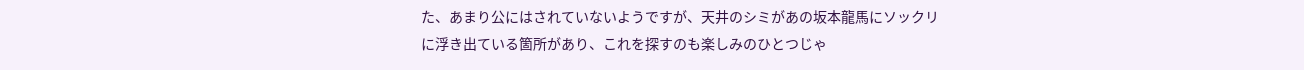た、あまり公にはされていないようですが、天井のシミがあの坂本龍馬にソックリに浮き出ている箇所があり、これを探すのも楽しみのひとつじゃ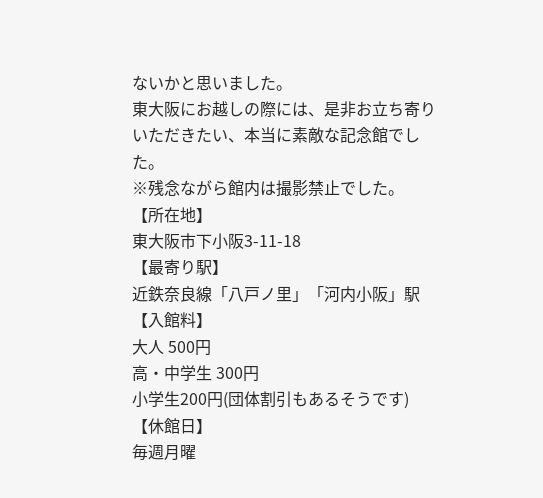ないかと思いました。
東大阪にお越しの際には、是非お立ち寄りいただきたい、本当に素敵な記念館でした。
※残念ながら館内は撮影禁止でした。
【所在地】
東大阪市下小阪3-11-18
【最寄り駅】
近鉄奈良線「八戸ノ里」「河内小阪」駅
【入館料】
大人 500円
高・中学生 300円
小学生200円(団体割引もあるそうです)
【休館日】
毎週月曜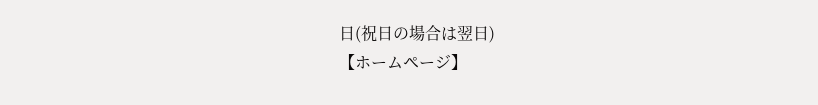日(祝日の場合は翌日)
【ホームページ】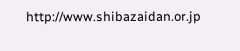http://www.shibazaidan.or.jp